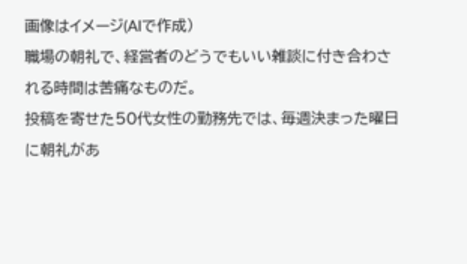画像はイメージ(AIで作成)
職場の朝礼で、経営者のどうでもいい雑談に付き合わされる時間は苦痛なものだ。
投稿を寄せた50代女性の勤務先では、毎週決まった曜日に朝礼があ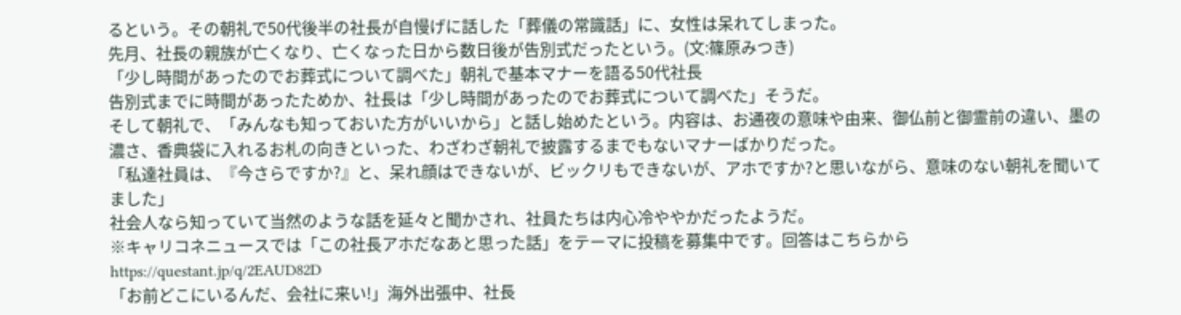るという。その朝礼で50代後半の社長が自慢げに話した「葬儀の常識話」に、女性は呆れてしまった。
先月、社長の親族が亡くなり、亡くなった日から数日後が告別式だったという。(文:篠原みつき)
「少し時間があったのでお葬式について調べた」朝礼で基本マナーを語る50代社長
告別式までに時間があったためか、社長は「少し時間があったのでお葬式について調べた」そうだ。
そして朝礼で、「みんなも知っておいた方がいいから」と話し始めたという。内容は、お通夜の意味や由来、御仏前と御霊前の違い、墨の濃さ、香典袋に入れるお札の向きといった、わざわざ朝礼で披露するまでもないマナーばかりだった。
「私達社員は、『今さらですか?』と、呆れ顔はできないが、ビックリもできないが、アホですか?と思いながら、意味のない朝礼を聞いてました」
社会人なら知っていて当然のような話を延々と聞かされ、社員たちは内心冷ややかだったようだ。
※キャリコネニュースでは「この社長アホだなあと思った話」をテーマに投稿を募集中です。回答はこちらから https://questant.jp/q/2EAUD82D
「お前どこにいるんだ、会社に来い!」海外出張中、社長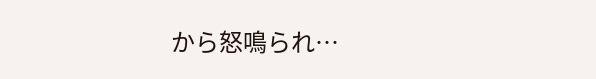から怒鳴られ…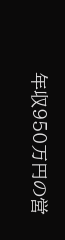年収950万円の営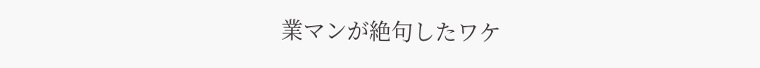業マンが絶句したワケ